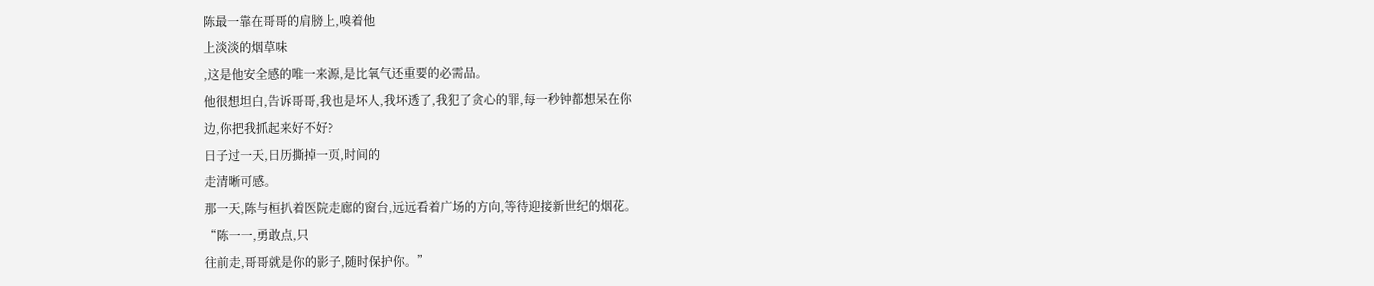陈最一靠在哥哥的肩膀上,嗅着他
上淡淡的烟草味
,这是他安全感的唯一来源,是比氧气还重要的必需品。
他很想坦白,告诉哥哥,我也是坏人,我坏透了,我犯了贪心的罪,每一秒钟都想呆在你
边,你把我抓起来好不好?
日子过一天,日历撕掉一页,时间的
走清晰可感。
那一天,陈与桓扒着医院走廊的窗台,远远看着广场的方向,等待迎接新世纪的烟花。
“陈一一,勇敢点,只
往前走,哥哥就是你的影子,随时保护你。”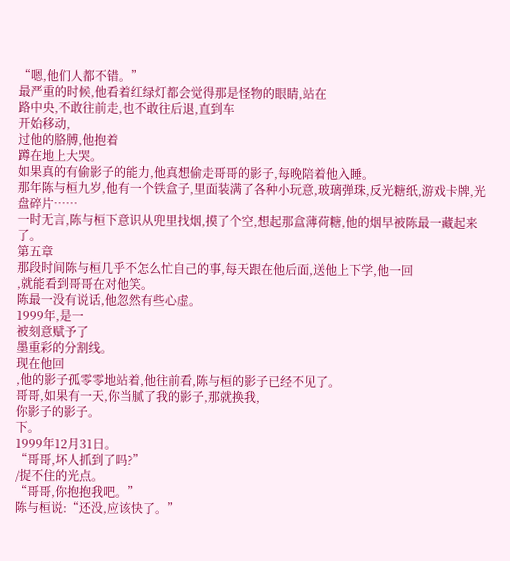“嗯,他们人都不错。”
最严重的时候,他看着红绿灯都会觉得那是怪物的眼睛,站在
路中央,不敢往前走,也不敢往后退,直到车
开始移动,
过他的胳膊,他抱着
蹲在地上大哭。
如果真的有偷影子的能力,他真想偷走哥哥的影子,每晚陪着他入睡。
那年陈与桓九岁,他有一个铁盒子,里面装满了各种小玩意,玻璃弹珠,反光糖纸,游戏卡牌,光盘碎片……
一时无言,陈与桓下意识从兜里找烟,摸了个空,想起那盒薄荷糖,他的烟早被陈最一藏起来了。
第五章
那段时间陈与桓几乎不怎么忙自己的事,每天跟在他后面,送他上下学,他一回
,就能看到哥哥在对他笑。
陈最一没有说话,他忽然有些心虚。
1999年,是一
被刻意赋予了
墨重彩的分割线。
现在他回
,他的影子孤零零地站着,他往前看,陈与桓的影子已经不见了。
哥哥,如果有一天,你当腻了我的影子,那就换我,
你影子的影子。
下。
1999年12月31日。
“哥哥,坏人抓到了吗?”
/捉不住的光点。
“哥哥,你抱抱我吧。”
陈与桓说:“还没,应该快了。”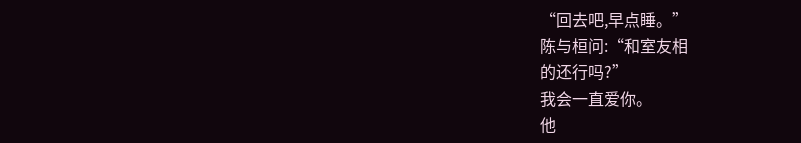“回去吧,早点睡。”
陈与桓问:“和室友相
的还行吗?”
我会一直爱你。
他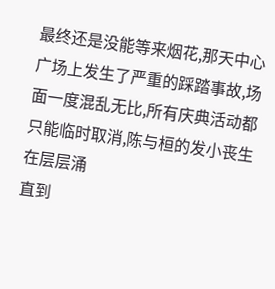最终还是没能等来烟花,那天中心广场上发生了严重的踩踏事故,场面一度混乱无比,所有庆典活动都只能临时取消,陈与桓的发小丧生在层层涌
直到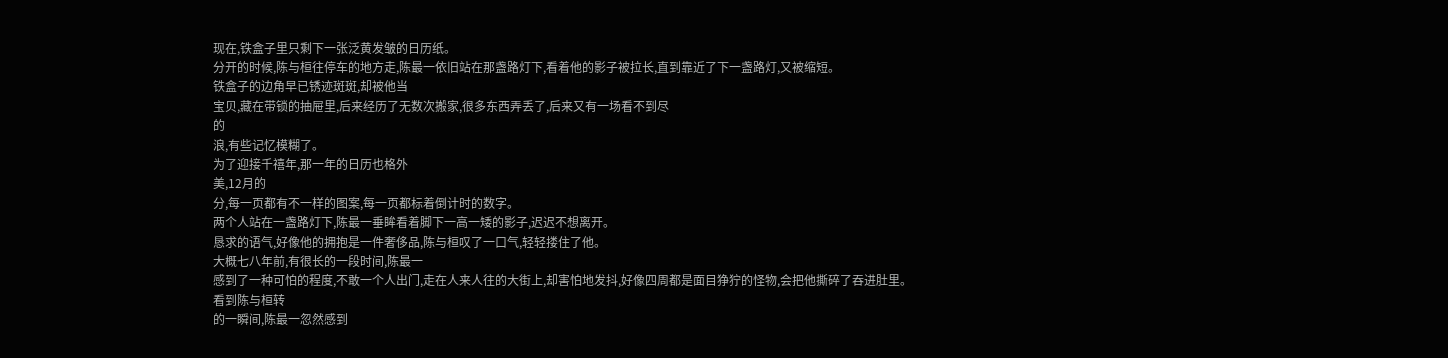现在,铁盒子里只剩下一张泛黄发皱的日历纸。
分开的时候,陈与桓往停车的地方走,陈最一依旧站在那盏路灯下,看着他的影子被拉长,直到靠近了下一盏路灯,又被缩短。
铁盒子的边角早已锈迹斑斑,却被他当
宝贝,藏在带锁的抽屉里,后来经历了无数次搬家,很多东西弄丢了,后来又有一场看不到尽
的
浪,有些记忆模糊了。
为了迎接千禧年,那一年的日历也格外
美,12月的
分,每一页都有不一样的图案,每一页都标着倒计时的数字。
两个人站在一盏路灯下,陈最一垂眸看着脚下一高一矮的影子,迟迟不想离开。
恳求的语气,好像他的拥抱是一件奢侈品,陈与桓叹了一口气,轻轻搂住了他。
大概七八年前,有很长的一段时间,陈最一
感到了一种可怕的程度,不敢一个人出门,走在人来人往的大街上,却害怕地发抖,好像四周都是面目狰狞的怪物,会把他撕碎了吞进肚里。
看到陈与桓转
的一瞬间,陈最一忽然感到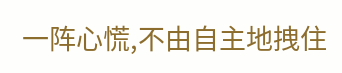一阵心慌,不由自主地拽住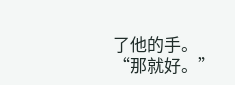了他的手。
“那就好。”